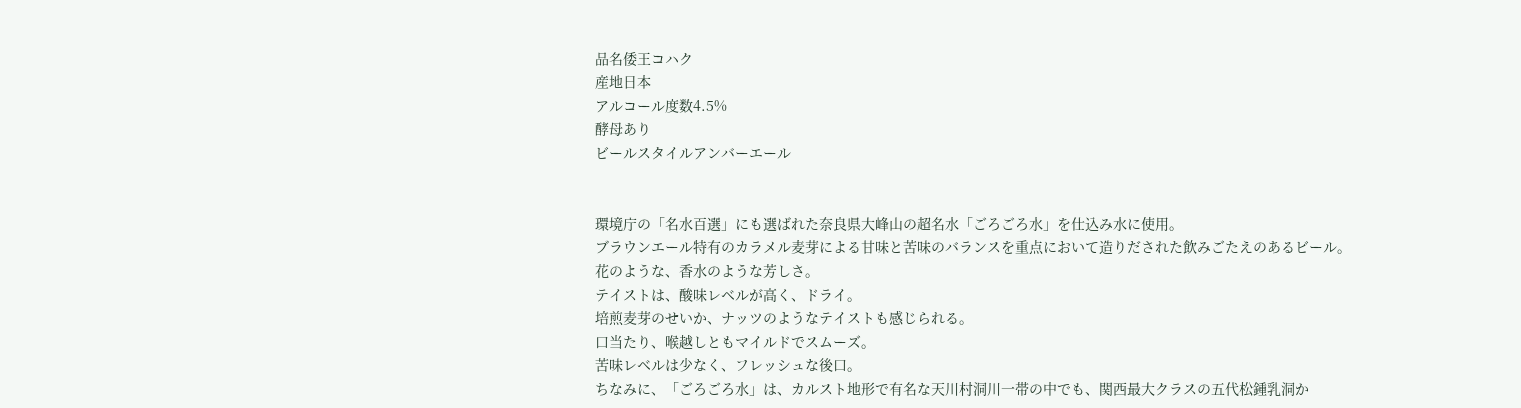品名倭王コハク
産地日本
アルコール度数4.5%
酵母あり
ビールスタイルアンバーエール


環境庁の「名水百選」にも選ばれた奈良県大峰山の超名水「ごろごろ水」を仕込み水に使用。
ブラウンエール特有のカラメル麦芽による甘味と苦味のバランスを重点において造りだされた飲みごたえのあるビール。
花のような、香水のような芳しさ。
テイストは、酸味レベルが高く、ドライ。
培煎麦芽のせいか、ナッツのようなテイストも感じられる。
口当たり、喉越しともマイルドでスムーズ。
苦味レベルは少なく、フレッシュな後口。
ちなみに、「ごろごろ水」は、カルスト地形で有名な天川村洞川一帯の中でも、関西最大クラスの五代松鍾乳洞か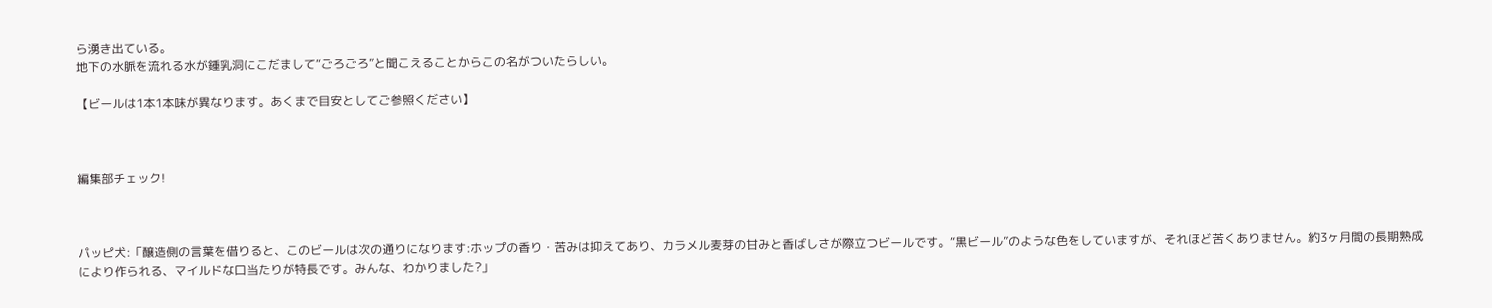ら湧き出ている。
地下の水脈を流れる水が鍾乳洞にこだまして“ごろごろ”と聞こえることからこの名がついたらしい。

【ビールは1本1本味が異なります。あくまで目安としてご参照ください】



編集部チェック!



パッピ犬:「醸造側の言葉を借りると、このビールは次の通りになります:ホップの香り・苦みは抑えてあり、カラメル麦芽の甘みと香ばしさが際立つビールです。“黒ビール”のような色をしていますが、それほど苦くありません。約3ヶ月間の長期熟成により作られる、マイルドな口当たりが特長です。みんな、わかりました?」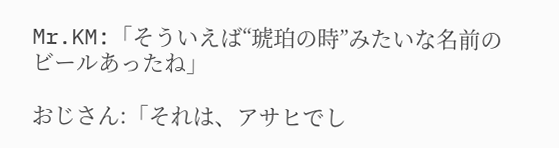Mr.KM:「そういえば“琥珀の時”みたいな名前のビールあったね」

おじさん:「それは、アサヒでし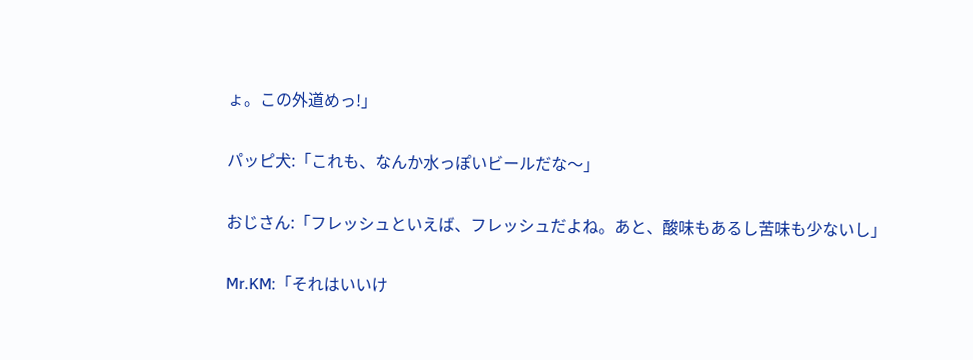ょ。この外道めっ!」

パッピ犬:「これも、なんか水っぽいビールだな〜」

おじさん:「フレッシュといえば、フレッシュだよね。あと、酸味もあるし苦味も少ないし」

Mr.KM:「それはいいけ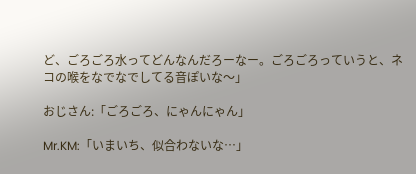ど、ごろごろ水ってどんなんだろーなー。ごろごろっていうと、ネコの喉をなでなでしてる音ぽいな〜」

おじさん:「ごろごろ、にゃんにゃん」

Mr.KM:「いまいち、似合わないな…」